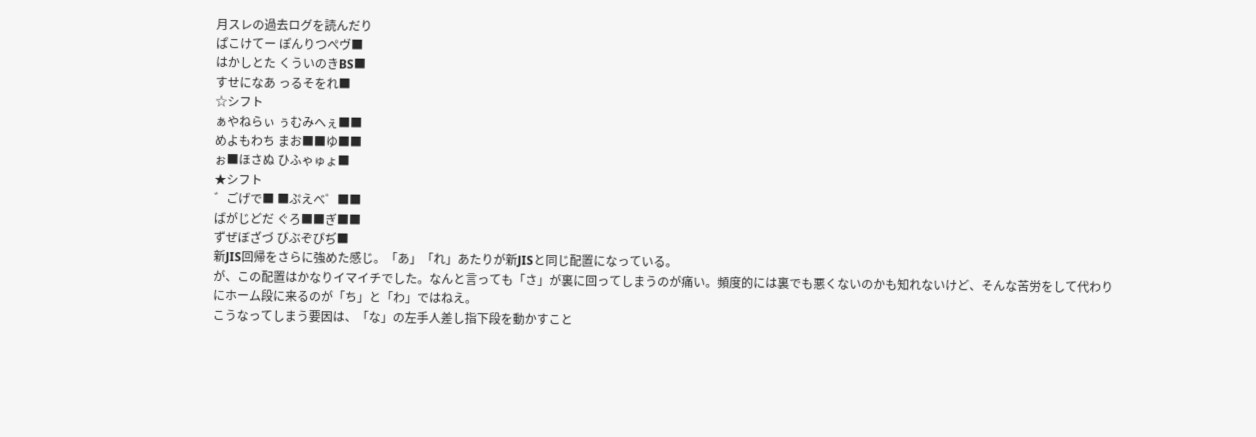月スレの過去ログを読んだり
ぱこけてー ぽんりつぺヴ■
はかしとた くういのきBS■
すせになあ っるそをれ■
☆シフト
ぁやねらぃ ぅむみへぇ■■
めよもわち まお■■ゆ■■
ぉ■ほさぬ ひふゃゅょ■
★シフト
゛ごげで■ ■ぷえべ゜■■
ばがじどだ ぐろ■■ぎ■■
ずぜぼざづ びぶぞぴぢ■
新JIS回帰をさらに強めた感じ。「あ」「れ」あたりが新JISと同じ配置になっている。
が、この配置はかなりイマイチでした。なんと言っても「さ」が裏に回ってしまうのが痛い。頻度的には裏でも悪くないのかも知れないけど、そんな苦労をして代わりにホーム段に来るのが「ち」と「わ」ではねえ。
こうなってしまう要因は、「な」の左手人差し指下段を動かすこと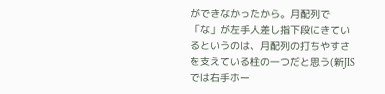ができなかったから。月配列で「な」が左手人差し指下段にきているというのは、月配列の打ちやすさを支えている柱の一つだと思う(新JISでは右手ホー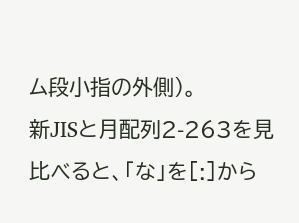ム段小指の外側)。
新JISと月配列2-263を見比べると、「な」を[:]から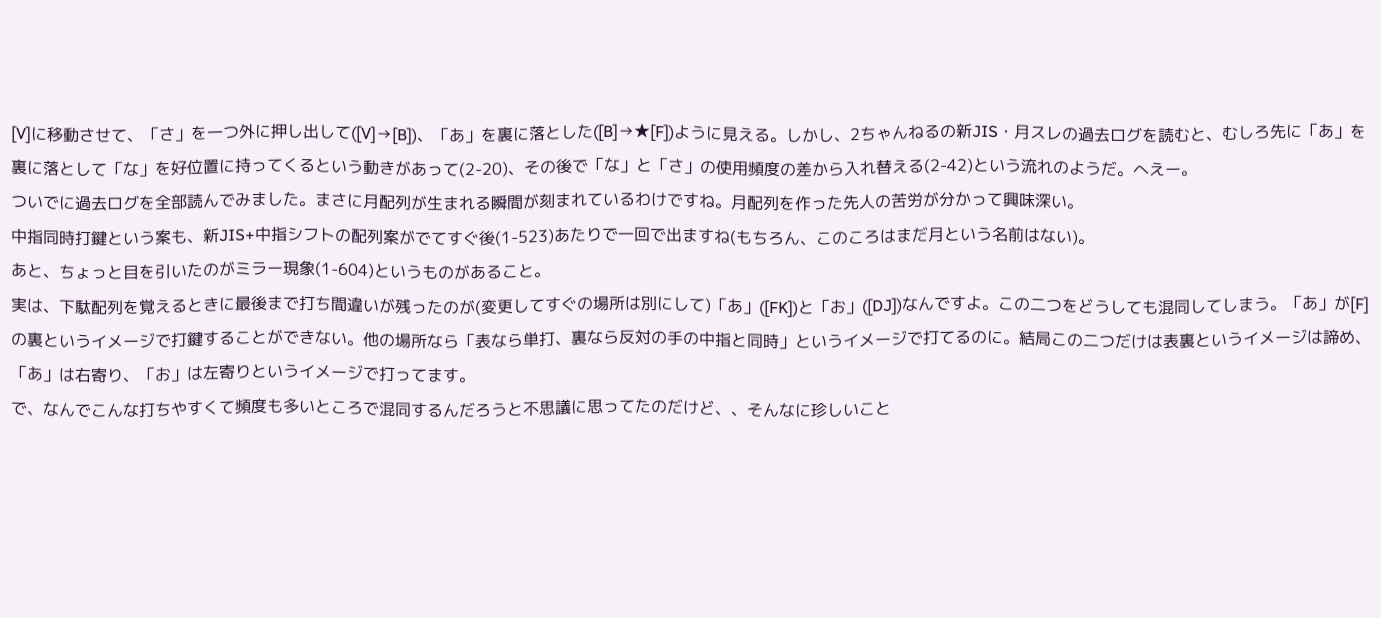[V]に移動させて、「さ」を一つ外に押し出して([V]→[B])、「あ」を裏に落とした([B]→★[F])ように見える。しかし、2ちゃんねるの新JIS・月スレの過去ログを読むと、むしろ先に「あ」を裏に落として「な」を好位置に持ってくるという動きがあって(2-20)、その後で「な」と「さ」の使用頻度の差から入れ替える(2-42)という流れのようだ。へえー。
ついでに過去ログを全部読んでみました。まさに月配列が生まれる瞬間が刻まれているわけですね。月配列を作った先人の苦労が分かって興味深い。
中指同時打鍵という案も、新JIS+中指シフトの配列案がでてすぐ後(1-523)あたりで一回で出ますね(もちろん、このころはまだ月という名前はない)。
あと、ちょっと目を引いたのがミラー現象(1-604)というものがあること。
実は、下駄配列を覚えるときに最後まで打ち間違いが残ったのが(変更してすぐの場所は別にして)「あ」([FK])と「お」([DJ])なんですよ。この二つをどうしても混同してしまう。「あ」が[F]の裏というイメージで打鍵することができない。他の場所なら「表なら単打、裏なら反対の手の中指と同時」というイメージで打てるのに。結局この二つだけは表裏というイメージは諦め、「あ」は右寄り、「お」は左寄りというイメージで打ってます。
で、なんでこんな打ちやすくて頻度も多いところで混同するんだろうと不思議に思ってたのだけど、、そんなに珍しいこと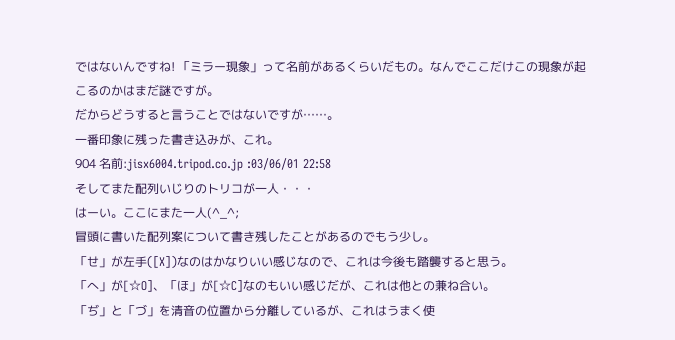ではないんですね! 「ミラー現象」って名前があるくらいだもの。なんでここだけこの現象が起こるのかはまだ謎ですが。
だからどうすると言うことではないですが……。
一番印象に残った書き込みが、これ。
904 名前:jisx6004.tripod.co.jp :03/06/01 22:58
そしてまた配列いじりのトリコが一人・・・
はーい。ここにまた一人(^_^;
冒頭に書いた配列案について書き残したことがあるのでもう少し。
「せ」が左手([X])なのはかなりいい感じなので、これは今後も踏襲すると思う。
「へ」が[☆O]、「ほ」が[☆C]なのもいい感じだが、これは他との兼ね合い。
「ぢ」と「づ」を清音の位置から分離しているが、これはうまく使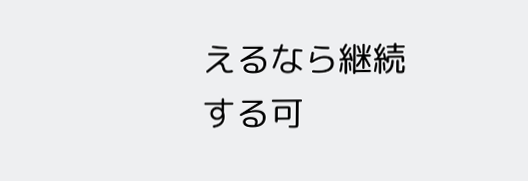えるなら継続する可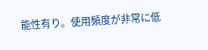能性有り。使用頻度が非常に低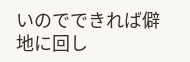いのでできれば僻地に回し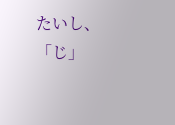たいし、「じ」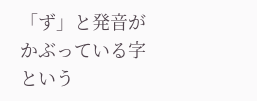「ず」と発音がかぶっている字という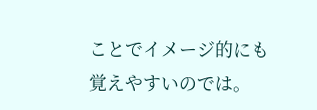ことでイメージ的にも覚えやすいのでは。